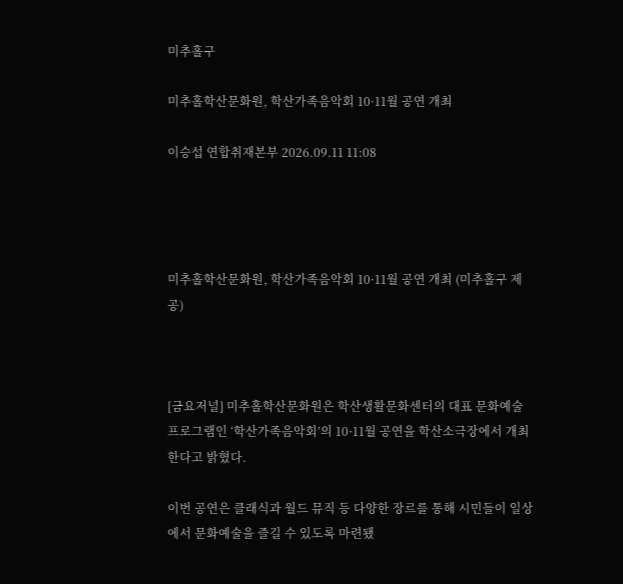미추홀구

미추홀학산문화원, 학산가족음악회 10·11월 공연 개최

이승섭 연합취재본부 2026.09.11 11:08




미추홀학산문화원, 학산가족음악회 10·11월 공연 개최 (미추홀구 제공)



[금요저널] 미추홀학산문화원은 학산생활문화센터의 대표 문화예술 프로그램인 ‘학산가족음악회’의 10·11월 공연을 학산소극장에서 개최한다고 밝혔다.

이번 공연은 클래식과 월드 뮤직 등 다양한 장르를 통해 시민들이 일상에서 문화예술을 즐길 수 있도록 마련됐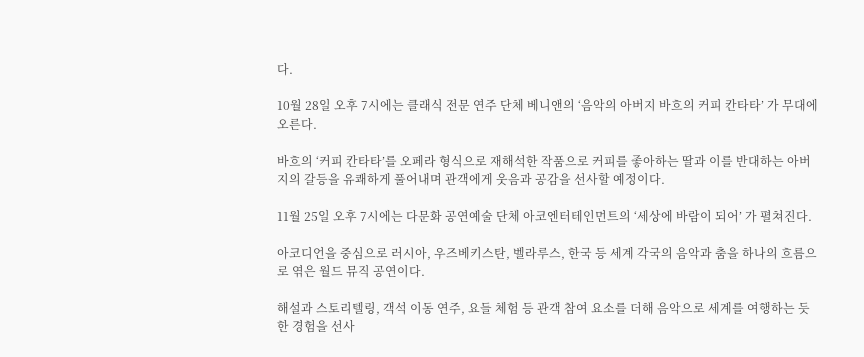다.

10월 28일 오후 7시에는 클래식 전문 연주 단체 베니앤의 ‘음악의 아버지 바흐의 커피 칸타타’ 가 무대에 오른다.

바흐의 ‘커피 칸타타’를 오페라 형식으로 재해석한 작품으로 커피를 좋아하는 딸과 이를 반대하는 아버지의 갈등을 유쾌하게 풀어내며 관객에게 웃음과 공감을 선사할 예정이다.

11월 25일 오후 7시에는 다문화 공연예술 단체 아코엔터테인먼트의 ‘세상에 바람이 되어’ 가 펼쳐진다.

아코디언을 중심으로 러시아, 우즈베키스탄, 벨라루스, 한국 등 세계 각국의 음악과 춤을 하나의 흐름으로 엮은 월드 뮤직 공연이다.

해설과 스토리텔링, 객석 이동 연주, 요들 체험 등 관객 참여 요소를 더해 음악으로 세계를 여행하는 듯한 경험을 선사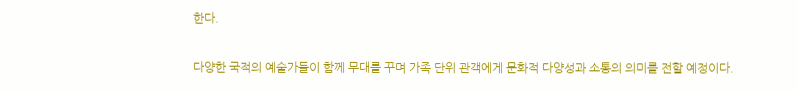한다.

다양한 국적의 예술가들이 함께 무대를 꾸며 가족 단위 관객에게 문화적 다양성과 소통의 의미를 전할 예정이다.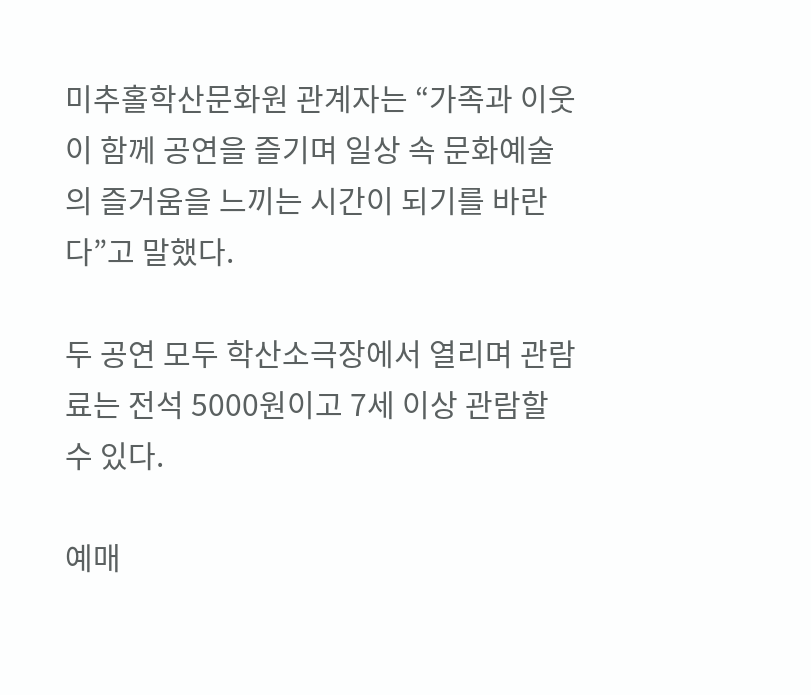미추홀학산문화원 관계자는 “가족과 이웃이 함께 공연을 즐기며 일상 속 문화예술의 즐거움을 느끼는 시간이 되기를 바란다”고 말했다.

두 공연 모두 학산소극장에서 열리며 관람료는 전석 5000원이고 7세 이상 관람할 수 있다.

예매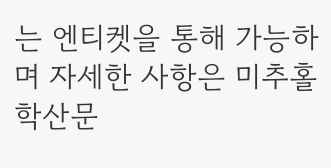는 엔티켓을 통해 가능하며 자세한 사항은 미추홀학산문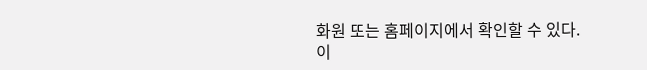화원 또는 홈페이지에서 확인할 수 있다.
이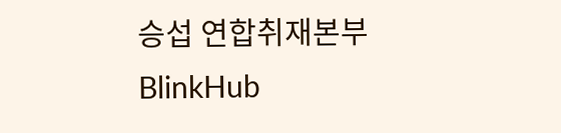승섭 연합취재본부
BlinkHub